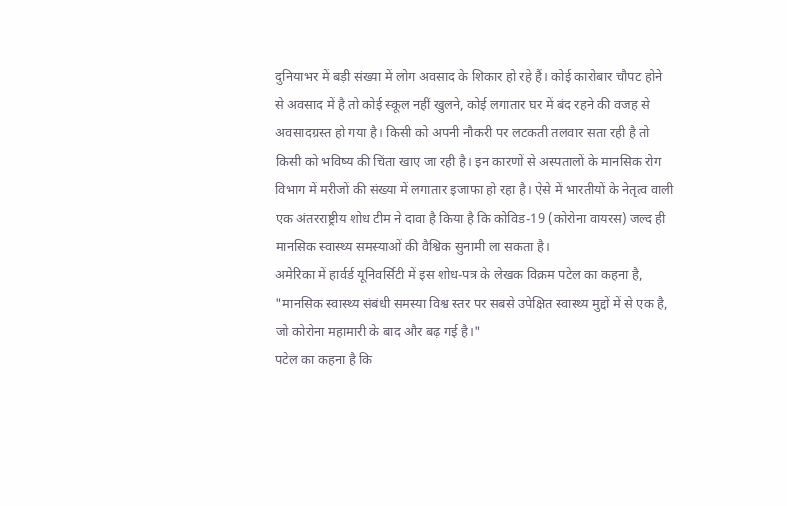दुनियाभर में बड़ी संख्या में लोग अवसाद के शिकार हो रहे हैं। कोई कारोबार चौपट होने से अवसाद में है तो कोई स्कूल नहीं खुलने, कोई लगातार घर में बंद रहने की वजह से अवसादग्रस्त हो गया है। किसी को अपनी नौकरी पर लटकती तलवार सता रही है तो किसी को भविष्य की चिंता खाए जा रही है। इन कारणों से अस्पतालों के मानसिक रोग विभाग में मरीजों की संख्या में लगातार इजाफा हो रहा है। ऐसे में भारतीयों के नेतृत्व वाली एक अंतरराष्ट्रीय शोध टीम ने दावा है किया है कि कोविड-19 (कोरोना वायरस) जल्द ही मानसिक स्वास्थ्य समस्याओं की वैश्विक सुनामी ला सकता है।
अमेरिका में हार्वर्ड यूनिवर्सिटी में इस शोध-पत्र के लेखक विक्रम पटेल का कहना है, "मानसिक स्वास्थ्य संबंधी समस्या विश्व स्तर पर सबसे उपेक्षित स्वास्थ्य मुद्दों में से एक है, जो कोरोना महामारी के बाद और बढ़ गई है।"
पटेल का कहना है कि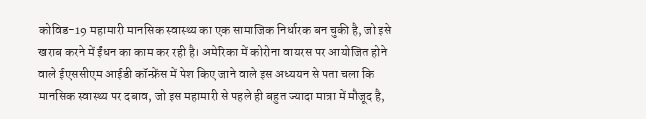कोविड-19 महामारी मानसिक स्वास्थ्य का एक सामाजिक निर्धारक बन चुकी है, जो इसे खराब करने में ईंधन का काम कर रही है। अमेरिका में कोरोना वायरस पर आयोजित होने वाले ईएससीएम आईडी कॉन्फ्रेंस में पेश किए जाने वाले इस अध्ययन से पता चला कि मानसिक स्वास्थ्य पर दबाव, जो इस महामारी से पहले ही बहुत ज्यादा मात्रा में मौजूद है,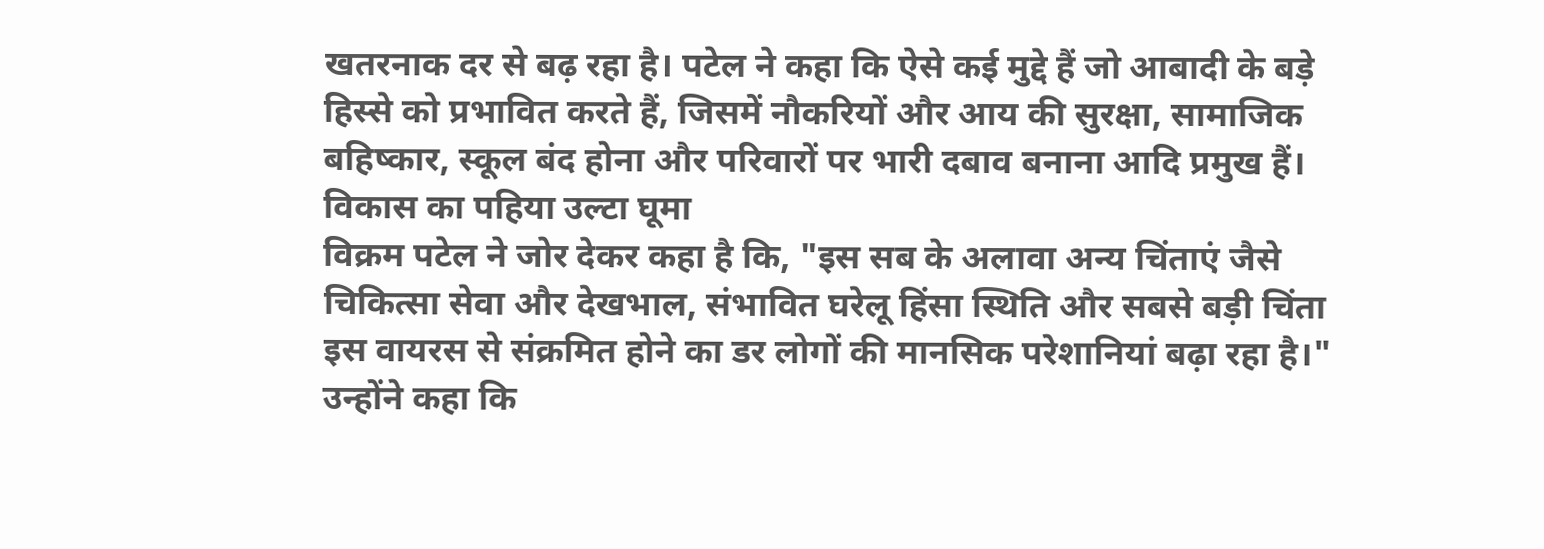खतरनाक दर से बढ़ रहा है। पटेल ने कहा कि ऐसे कई मुद्दे हैं जो आबादी के बड़े हिस्से को प्रभावित करते हैं, जिसमें नौकरियों और आय की सुरक्षा, सामाजिक बहिष्कार, स्कूल बंद होना और परिवारों पर भारी दबाव बनाना आदि प्रमुख हैं।
विकास का पहिया उल्टा घूमा
विक्रम पटेल ने जोर देकर कहा है कि, "इस सब के अलावा अन्य चिंताएं जैसे चिकित्सा सेवा और देखभाल, संभावित घरेलू हिंसा स्थिति और सबसे बड़ी चिंता इस वायरस से संक्रमित होने का डर लोगों की मानसिक परेशानियां बढ़ा रहा है।" उन्होंने कहा कि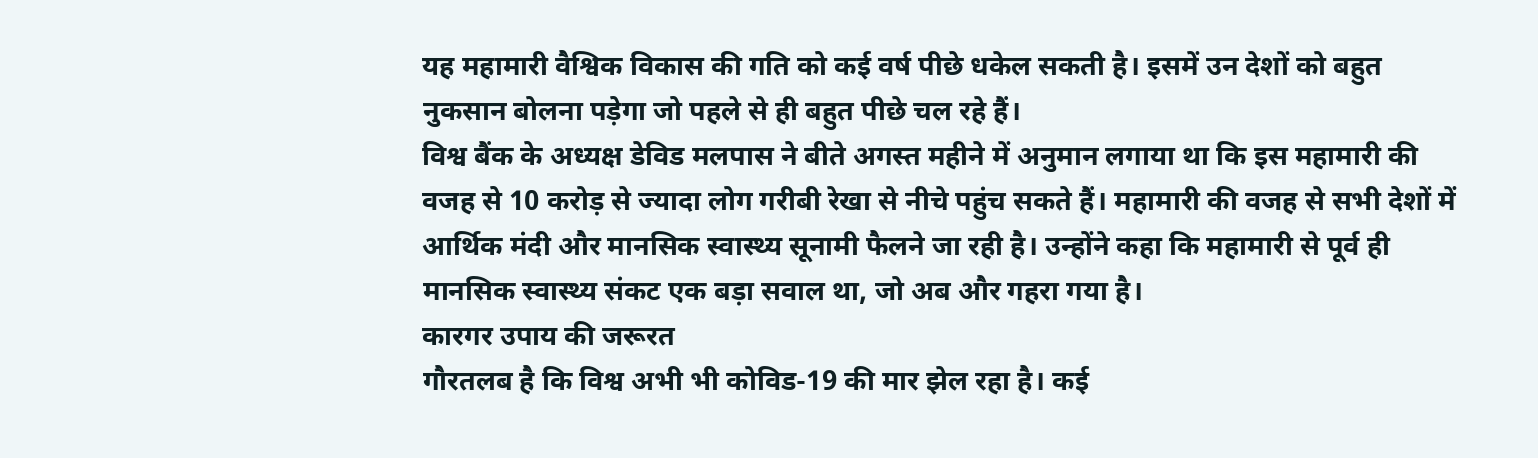यह महामारी वैश्विक विकास की गति को कई वर्ष पीछे धकेल सकती है। इसमें उन देशों को बहुत नुकसान बोलना पड़ेगा जो पहले से ही बहुत पीछे चल रहे हैं।
विश्व बैंक के अध्यक्ष डेविड मलपास ने बीते अगस्त महीने में अनुमान लगाया था कि इस महामारी की वजह से 10 करोड़ से ज्यादा लोग गरीबी रेखा से नीचे पहुंच सकते हैं। महामारी की वजह से सभी देशों में आर्थिक मंदी और मानसिक स्वास्थ्य सूनामी फैलने जा रही है। उन्होंने कहा कि महामारी से पूर्व ही मानसिक स्वास्थ्य संकट एक बड़ा सवाल था, जो अब और गहरा गया है।
कारगर उपाय की जरूरत
गौरतलब है कि विश्व अभी भी कोविड-19 की मार झेल रहा है। कई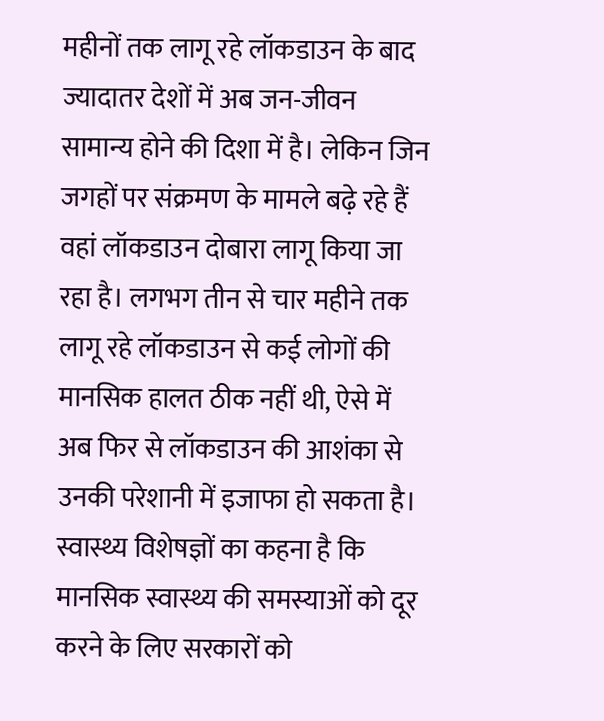महीनों तक लागू रहे लॉकडाउन के बाद ज्यादातर देशों में अब जन-जीवन सामान्य होने की दिशा में है। लेकिन जिन जगहों पर संक्रमण के मामले बढ़े रहे हैं वहां लॉकडाउन दोबारा लागू किया जा रहा है। लगभग तीन से चार महीने तक लागू रहे लॉकडाउन से कई लोगों की मानसिक हालत ठीक नहीं थी, ऐसे में अब फिर से लॉकडाउन की आशंका से उनकी परेशानी में इजाफा हो सकता है। स्वास्थ्य विशेषज्ञों का कहना है कि मानसिक स्वास्थ्य की समस्याओं को दूर करने के लिए सरकारों को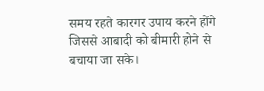समय रहते कारगर उपाय करने होंगे जिससे आबादी को बीमारी होने से बचाया जा सके।